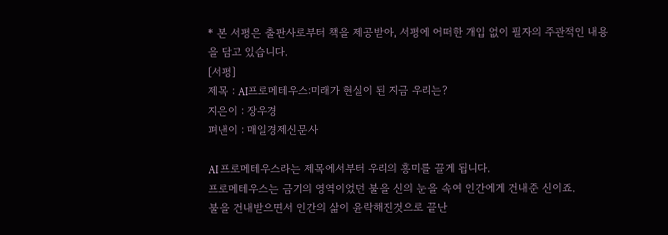* 본 서평은 출판사로부터 책을 제공받아, 서평에 어떠한 개입 없이 필자의 주관적인 내용을 담고 있습니다.
[서평]
제목 : AI프로메테우스:미래가 현실이 된 지금 우리는?
지은이 : 장우경
펴낸이 : 매일경제신문사

AI 프로메테우스라는 제목에서부터 우리의 흥미를 끌게 됩니다.
프로메테우스는 금기의 영역이었던 불을 신의 눈을 속여 인간에게 건내준 신이죠.
불을 건내받으면서 인간의 삶이 윤락해진것으로 끝난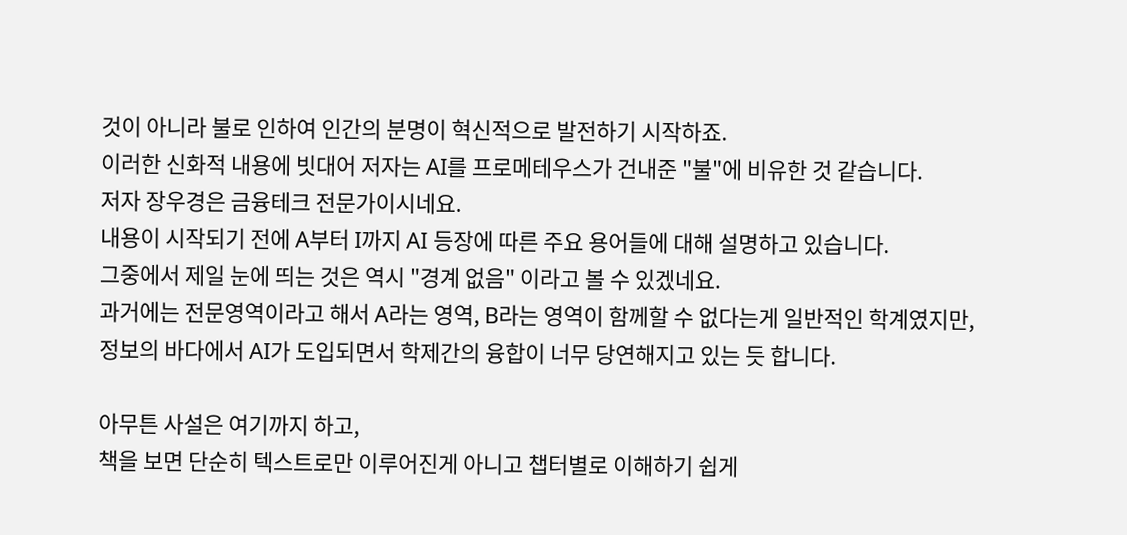것이 아니라 불로 인하여 인간의 분명이 혁신적으로 발전하기 시작하죠.
이러한 신화적 내용에 빗대어 저자는 AI를 프로메테우스가 건내준 "불"에 비유한 것 같습니다.
저자 장우경은 금융테크 전문가이시네요.
내용이 시작되기 전에 A부터 I까지 AI 등장에 따른 주요 용어들에 대해 설명하고 있습니다.
그중에서 제일 눈에 띄는 것은 역시 "경계 없음" 이라고 볼 수 있겠네요.
과거에는 전문영역이라고 해서 A라는 영역, B라는 영역이 함께할 수 없다는게 일반적인 학계였지만,
정보의 바다에서 AI가 도입되면서 학제간의 융합이 너무 당연해지고 있는 듯 합니다.

아무튼 사설은 여기까지 하고,
책을 보면 단순히 텍스트로만 이루어진게 아니고 챕터별로 이해하기 쉽게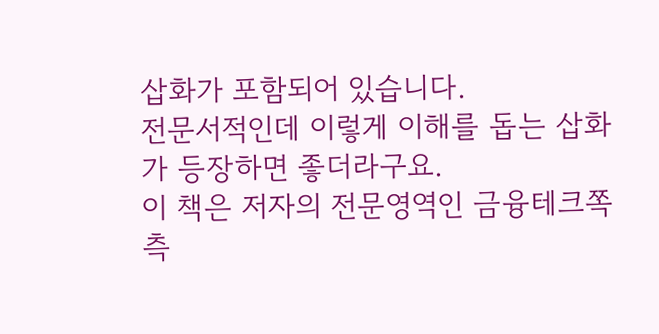삽화가 포함되어 있습니다.
전문서적인데 이렇게 이해를 돕는 삽화가 등장하면 좋더라구요.
이 책은 저자의 전문영역인 금융테크쪽 측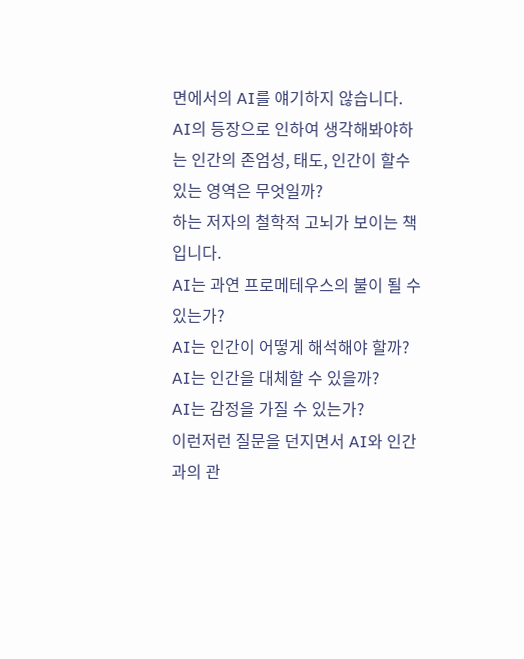면에서의 AI를 얘기하지 않습니다.
AI의 등장으로 인하여 생각해봐야하는 인간의 존엄성, 태도, 인간이 할수 있는 영역은 무엇일까?
하는 저자의 철학적 고뇌가 보이는 책입니다.
AI는 과연 프로메테우스의 불이 될 수 있는가?
AI는 인간이 어떻게 해석해야 할까?
AI는 인간을 대체할 수 있을까?
AI는 감정을 가질 수 있는가?
이런저런 질문을 던지면서 AI와 인간과의 관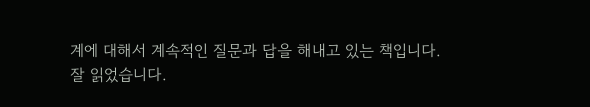계에 대해서 계속적인 질문과 답을 해내고 있는 책입니다.
잘 읽었습니다.